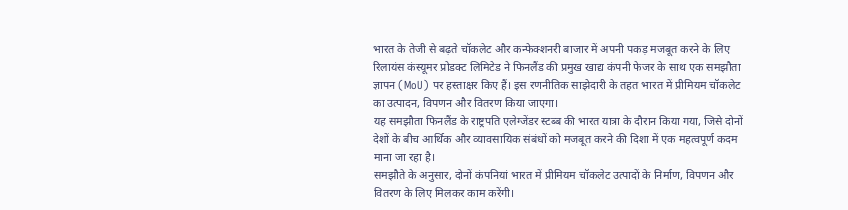भारत के तेजी से बढ़ते चॉकलेट और कन्फेक्शनरी बाजार में अपनी पकड़ मजबूत करने के लिए रिलायंस कंस्यूमर प्रोडक्ट लिमिटेड ने फिनलैंड की प्रमुख खाद्य कंपनी फेजर के साथ एक समझौता ज्ञापन (MoU) पर हस्ताक्षर किए हैं। इस रणनीतिक साझेदारी के तहत भारत में प्रीमियम चॉकलेट का उत्पादन, विपणन और वितरण किया जाएगा।
यह समझौता फिनलैंड के राष्ट्रपति एलेग्जेंडर स्टब्ब की भारत यात्रा के दौरान किया गया, जिसे दोनों देशों के बीच आर्थिक और व्यावसायिक संबंधों को मजबूत करने की दिशा में एक महत्वपूर्ण कदम माना जा रहा है।
समझौते के अनुसार, दोनों कंपनियां भारत में प्रीमियम चॉकलेट उत्पादों के निर्माण, विपणन और वितरण के लिए मिलकर काम करेंगी।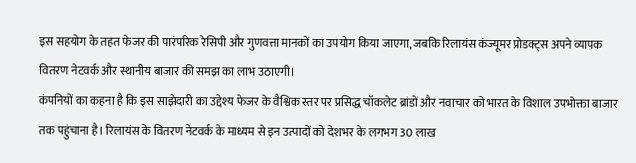इस सहयोग के तहत फेजर की पारंपरिक रेसिपी और गुणवत्ता मानकों का उपयोग किया जाएगा, जबकि रिलायंस कंज्यूमर प्रोडक्ट्स अपने व्यापक वितरण नेटवर्क और स्थानीय बाजार की समझ का लाभ उठाएगी।
कंपनियों का कहना है कि इस साझेदारी का उद्देश्य फेजर के वैश्विक स्तर पर प्रसिद्ध चॉकलेट ब्रांडों और नवाचार को भारत के विशाल उपभोक्ता बाजार तक पहुंचाना है। रिलायंस के वितरण नेटवर्क के माध्यम से इन उत्पादों को देशभर के लगभग 30 लाख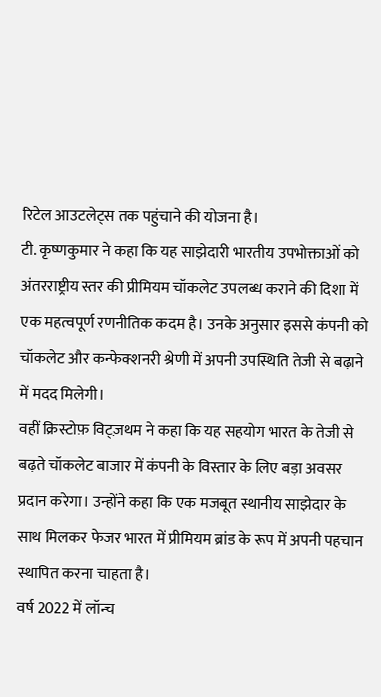रिटेल आउटलेट्स तक पहुंचाने की योजना है।
टी. कृष्णकुमार ने कहा कि यह साझेदारी भारतीय उपभोक्ताओं को अंतरराष्ट्रीय स्तर की प्रीमियम चॉकलेट उपलब्ध कराने की दिशा में एक महत्वपूर्ण रणनीतिक कदम है। उनके अनुसार इससे कंपनी को चॉकलेट और कन्फेक्शनरी श्रेणी में अपनी उपस्थिति तेजी से बढ़ाने में मदद मिलेगी।
वहीं क्रिस्टोफ़ विट्ज़थम ने कहा कि यह सहयोग भारत के तेजी से बढ़ते चॉकलेट बाजार में कंपनी के विस्तार के लिए बड़ा अवसर प्रदान करेगा। उन्होंने कहा कि एक मजबूत स्थानीय साझेदार के साथ मिलकर फेजर भारत में प्रीमियम ब्रांड के रूप में अपनी पहचान स्थापित करना चाहता है।
वर्ष 2022 में लॉन्च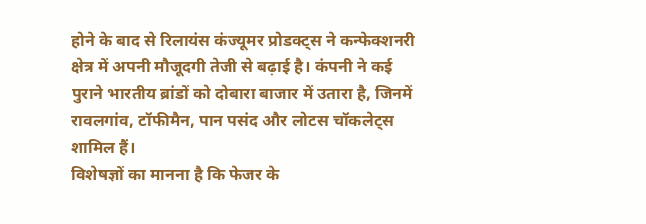होने के बाद से रिलायंस कंज्यूमर प्रोडक्ट्स ने कन्फेक्शनरी क्षेत्र में अपनी मौजूदगी तेजी से बढ़ाई है। कंपनी ने कई पुराने भारतीय ब्रांडों को दोबारा बाजार में उतारा है, जिनमें रावलगांव, टॉफीमैन, पान पसंद और लोटस चॉकलेट्स शामिल हैं।
विशेषज्ञों का मानना है कि फेजर के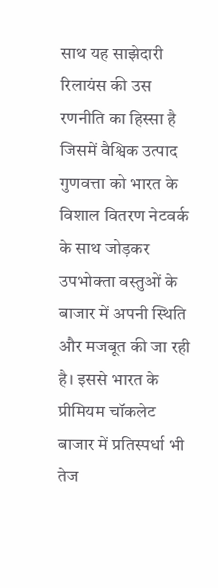साथ यह साझेदारी रिलायंस की उस रणनीति का हिस्सा है जिसमें वैश्विक उत्पाद गुणवत्ता को भारत के विशाल वितरण नेटवर्क के साथ जोड़कर उपभोक्ता वस्तुओं के बाजार में अपनी स्थिति और मजबूत की जा रही है। इससे भारत के प्रीमियम चॉकलेट बाजार में प्रतिस्पर्धा भी तेज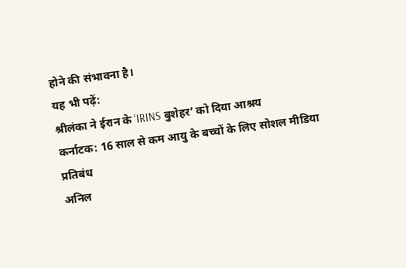होने की संभावना है।
यह भी पढ़ें:
श्रीलंका ने ईरान के ‘IRINS बुशेहर’ को दिया आश्रय
कर्नाटक: 16 साल से कम आयु के बच्चों के लिए सोशल मीडिया प्रतिबंध
अनिल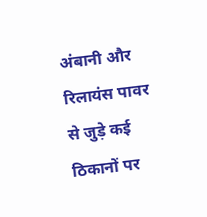अंबानी और रिलायंस पावर से जुड़े कई ठिकानों पर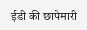ईडी की छापेमारी